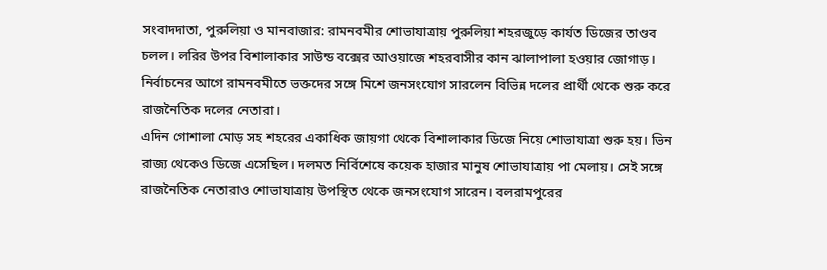সংবাদদাতা, পুরুলিয়া ও মানবাজার: রামনবমীর শোভাযাত্রায় পুরুলিয়া শহরজুড়ে কার্যত ডিজের তাণ্ডব চলল। লরির উপর বিশালাকার সাউন্ড বক্সের আওয়াজে শহরবাসীর কান ঝালাপালা হওয়ার জোগাড়। নির্বাচনের আগে রামনবমীতে ভক্তদের সঙ্গে মিশে জনসংযোগ সারলেন বিভিন্ন দলের প্রার্থী থেকে শুরু করে রাজনৈতিক দলের নেতারা।
এদিন গোশালা মোড় সহ শহরের একাধিক জায়গা থেকে বিশালাকার ডিজে নিয়ে শোভাযাত্রা শুরু হয়। ভিন রাজ্য থেকেও ডিজে এসেছিল। দলমত নির্বিশেষে কয়েক হাজার মানুষ শোভাযাত্রায় পা মেলায়। সেই সঙ্গে রাজনৈতিক নেতারাও শোভাযাত্রায় উপস্থিত থেকে জনসংযোগ সারেন। বলরামপুরের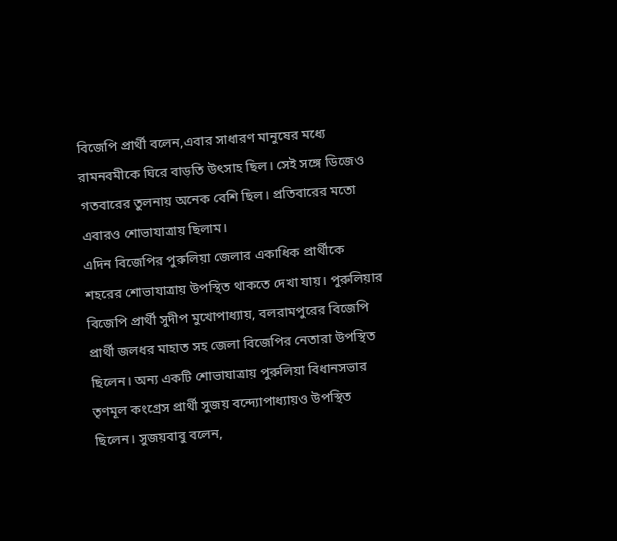বিজেপি প্রার্থী বলেন,এবার সাধারণ মানুষের মধ্যে রামনবমীকে ঘিরে বাড়তি উৎসাহ ছিল। সেই সঙ্গে ডিজেও গতবারের তুলনায় অনেক বেশি ছিল। প্রতিবারের মতো এবারও শোভাযাত্রায় ছিলাম।
এদিন বিজেপির পুরুলিয়া জেলার একাধিক প্রার্থীকে শহরের শোভাযাত্রায় উপস্থিত থাকতে দেখা যায়। পুরুলিয়ার বিজেপি প্রার্থী সুদীপ মুখোপাধ্যায়, বলরামপুরের বিজেপি প্রার্থী জলধর মাহাত সহ জেলা বিজেপির নেতারা উপস্থিত ছিলেন। অন্য একটি শোভাযাত্রায় পুরুলিয়া বিধানসভার তৃণমূল কংগ্রেস প্রার্থী সুজয় বন্দ্যোপাধ্যায়ও উপস্থিত ছিলেন। সুজয়বাবু বলেন,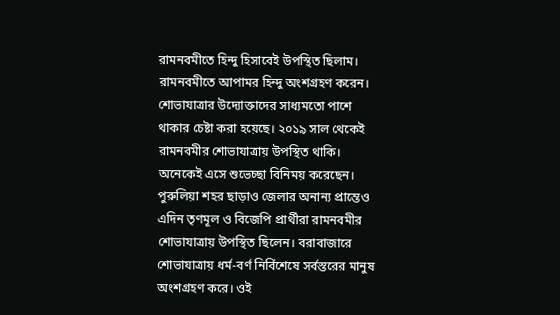রামনবমীতে হিন্দু হিসাবেই উপস্থিত ছিলাম। রামনবমীতে আপামর হিন্দু অংশগ্রহণ করেন। শোভাযাত্রার উদ্যোক্তাদের সাধ্যমতো পাশে থাকার চেষ্টা করা হয়েছে। ২০১৯ সাল থেকেই রামনবমীর শোভাযাত্রায় উপস্থিত থাকি। অনেকেই এসে শুভেচ্ছা বিনিময় করেছেন। পুরুলিয়া শহর ছাড়াও জেলার অনান্য প্রান্তেও এদিন তৃণমূল ও বিজেপি প্রার্থীরা রামনবমীর শোভাযাত্রায় উপস্থিত ছিলেন। বরাবাজারে শোভাযাত্রায় ধর্ম-বর্ণ নির্বিশেষে সর্বস্তরের মানুষ অংশগ্রহণ করে। ওই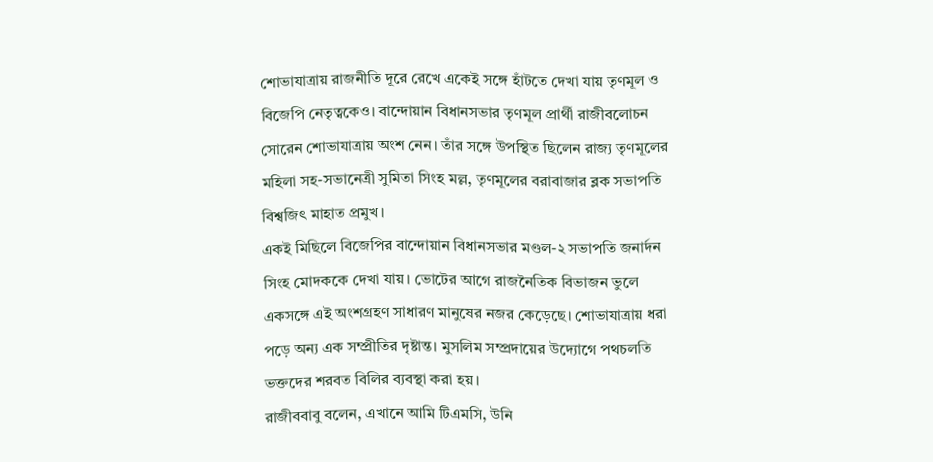শোভাযাত্রায় রাজনীতি দূরে রেখে একেই সঙ্গে হাঁটতে দেখা যায় তৃণমূল ও বিজেপি নেতৃত্বকেও। বান্দোয়ান বিধানসভার তৃণমূল প্রার্থী রাজীবলোচন সোরেন শোভাযাত্রায় অংশ নেন। তাঁর সঙ্গে উপস্থিত ছিলেন রাজ্য তৃণমূলের মহিলা সহ-সভানেত্রী সুমিতা সিংহ মল্ল, তৃণমূলের বরাবাজার ব্লক সভাপতি বিশ্বজিৎ মাহাত প্রমুখ।
একই মিছিলে বিজেপির বান্দোয়ান বিধানসভার মণ্ডল-২ সভাপতি জনার্দন সিংহ মোদককে দেখা যায়। ভোটের আগে রাজনৈতিক বিভাজন ভুলে একসঙ্গে এই অংশগ্রহণ সাধারণ মানুষের নজর কেড়েছে। শোভাযাত্রায় ধরা পড়ে অন্য এক সম্প্রীতির দৃষ্টান্ত। মুসলিম সম্প্রদায়ের উদ্যোগে পথচলতি ভক্তদের শরবত বিলির ব্যবস্থা করা হয়।
রাজীববাবু বলেন, এখানে আমি টিএমসি, উনি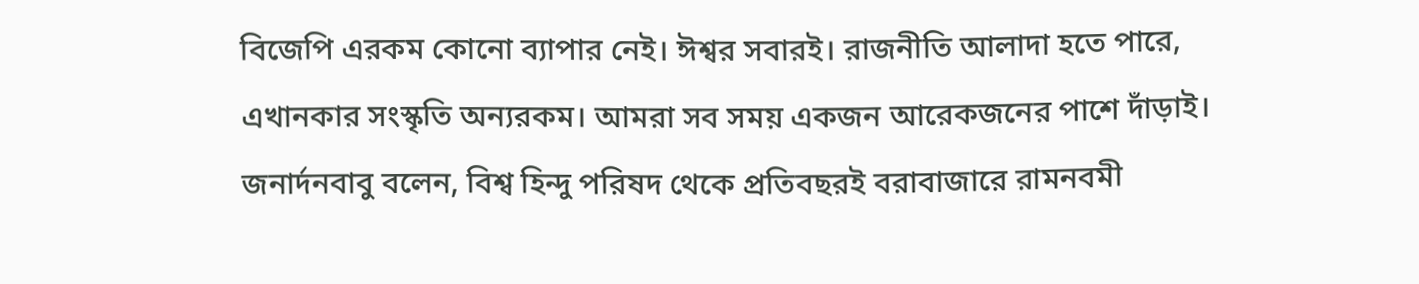বিজেপি এরকম কোনো ব্যাপার নেই। ঈশ্বর সবারই। রাজনীতি আলাদা হতে পারে, এখানকার সংস্কৃতি অন্যরকম। আমরা সব সময় একজন আরেকজনের পাশে দাঁড়াই। জনার্দনবাবু বলেন, বিশ্ব হিন্দু পরিষদ থেকে প্রতিবছরই বরাবাজারে রামনবমী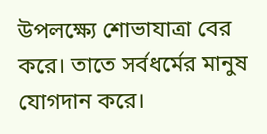উপলক্ষ্যে শোভাযাত্রা বের করে। তাতে সর্বধর্মের মানুষ যোগদান করে।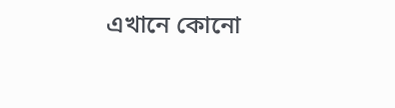এখানে কোনো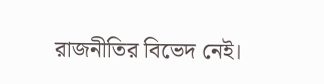রাজনীতির বিভেদ নেই।